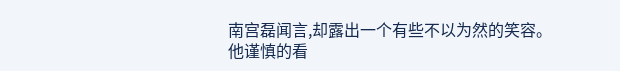南宫磊闻言,却露出一个有些不以为然的笑容。
他谨慎的看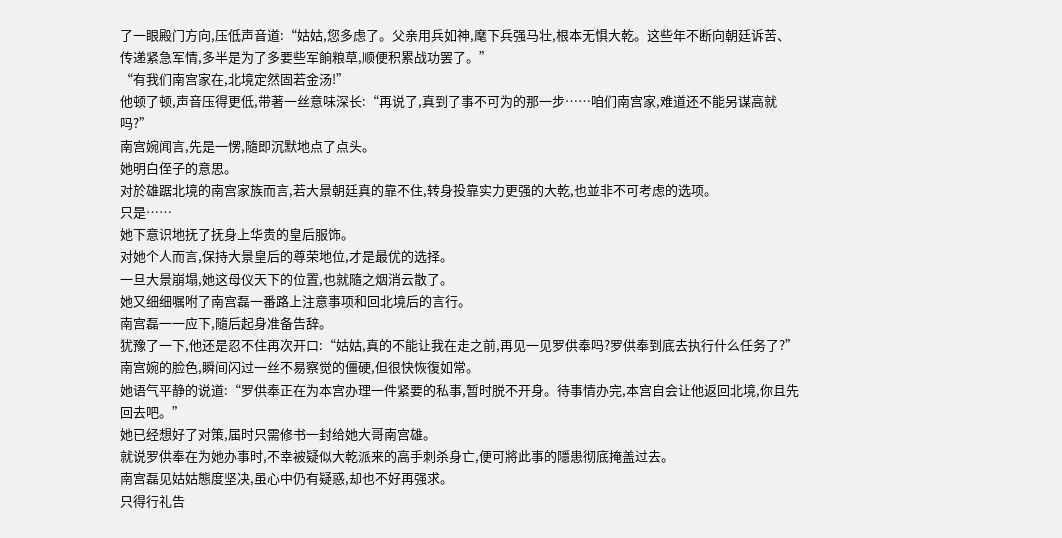了一眼殿门方向,压低声音道:“姑姑,您多虑了。父亲用兵如神,麾下兵强马壮,根本无惧大乾。这些年不断向朝廷诉苦、传递紧急军情,多半是为了多要些军餉粮草,顺便积累战功罢了。”
“有我们南宫家在,北境定然固若金汤!”
他顿了顿,声音压得更低,带著一丝意味深长:“再说了,真到了事不可为的那一步……咱们南宫家,难道还不能另谋高就吗?”
南宫婉闻言,先是一愣,隨即沉默地点了点头。
她明白侄子的意思。
对於雄踞北境的南宫家族而言,若大景朝廷真的靠不住,转身投靠实力更强的大乾,也並非不可考虑的选项。
只是……
她下意识地抚了抚身上华贵的皇后服饰。
对她个人而言,保持大景皇后的尊荣地位,才是最优的选择。
一旦大景崩塌,她这母仪天下的位置,也就隨之烟消云散了。
她又细细嘱咐了南宫磊一番路上注意事项和回北境后的言行。
南宫磊一一应下,隨后起身准备告辞。
犹豫了一下,他还是忍不住再次开口:“姑姑,真的不能让我在走之前,再见一见罗供奉吗?罗供奉到底去执行什么任务了?”
南宫婉的脸色,瞬间闪过一丝不易察觉的僵硬,但很快恢復如常。
她语气平静的说道:“罗供奉正在为本宫办理一件紧要的私事,暂时脱不开身。待事情办完,本宫自会让他返回北境,你且先回去吧。”
她已经想好了对策,届时只需修书一封给她大哥南宫雄。
就说罗供奉在为她办事时,不幸被疑似大乾派来的高手刺杀身亡,便可將此事的隱患彻底掩盖过去。
南宫磊见姑姑態度坚决,虽心中仍有疑惑,却也不好再强求。
只得行礼告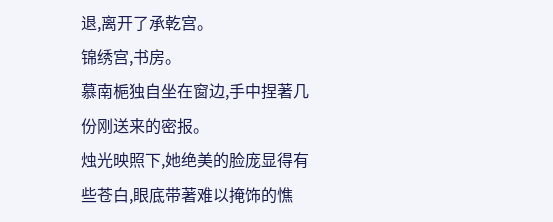退,离开了承乾宫。
锦绣宫,书房。
慕南梔独自坐在窗边,手中捏著几份刚送来的密报。
烛光映照下,她绝美的脸庞显得有些苍白,眼底带著难以掩饰的憔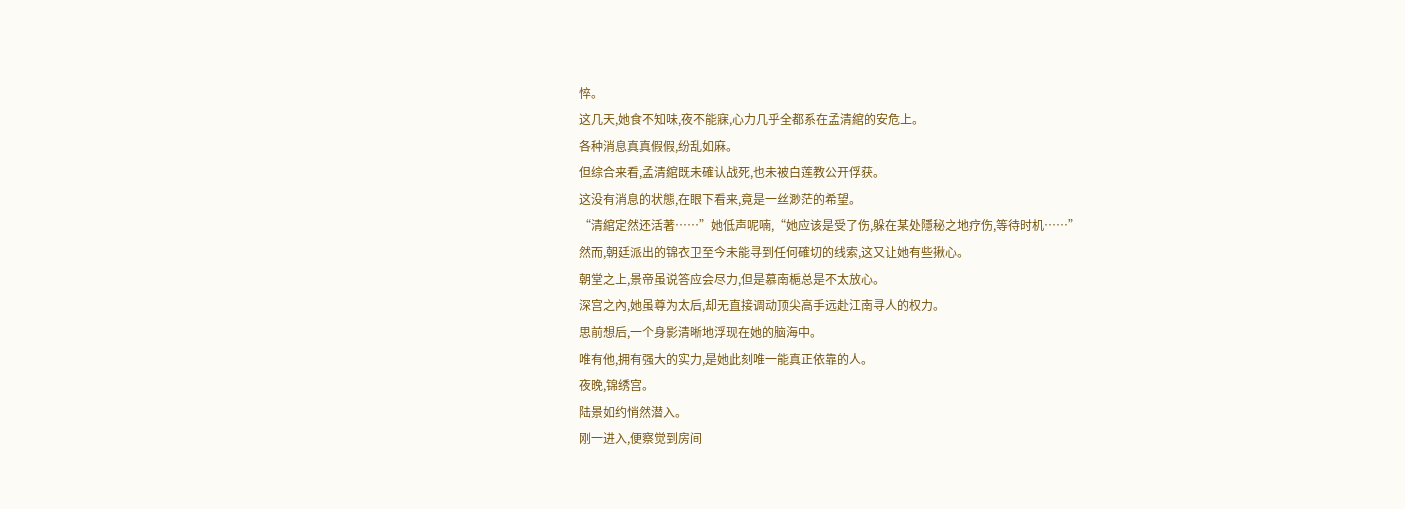悴。
这几天,她食不知味,夜不能寐,心力几乎全都系在孟清綰的安危上。
各种消息真真假假,纷乱如麻。
但综合来看,孟清綰既未確认战死,也未被白莲教公开俘获。
这没有消息的状態,在眼下看来,竟是一丝渺茫的希望。
“清綰定然还活著……”她低声呢喃,“她应该是受了伤,躲在某处隱秘之地疗伤,等待时机……”
然而,朝廷派出的锦衣卫至今未能寻到任何確切的线索,这又让她有些揪心。
朝堂之上,景帝虽说答应会尽力,但是慕南梔总是不太放心。
深宫之內,她虽尊为太后,却无直接调动顶尖高手远赴江南寻人的权力。
思前想后,一个身影清晰地浮现在她的脑海中。
唯有他,拥有强大的实力,是她此刻唯一能真正依靠的人。
夜晚,锦绣宫。
陆景如约悄然潜入。
刚一进入,便察觉到房间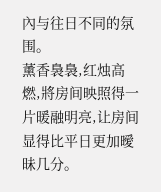內与往日不同的氛围。
薰香裊裊,红烛高燃,將房间映照得一片暖融明亮,让房间显得比平日更加曖昧几分。